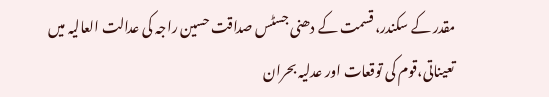مقدر کے سکندر، قسمت کے دھنی جسٹس صداقت حسین راجہ کی عدالت العالیہ میں تعیناتی،قوم کی توقعات اور عدلیہ بحران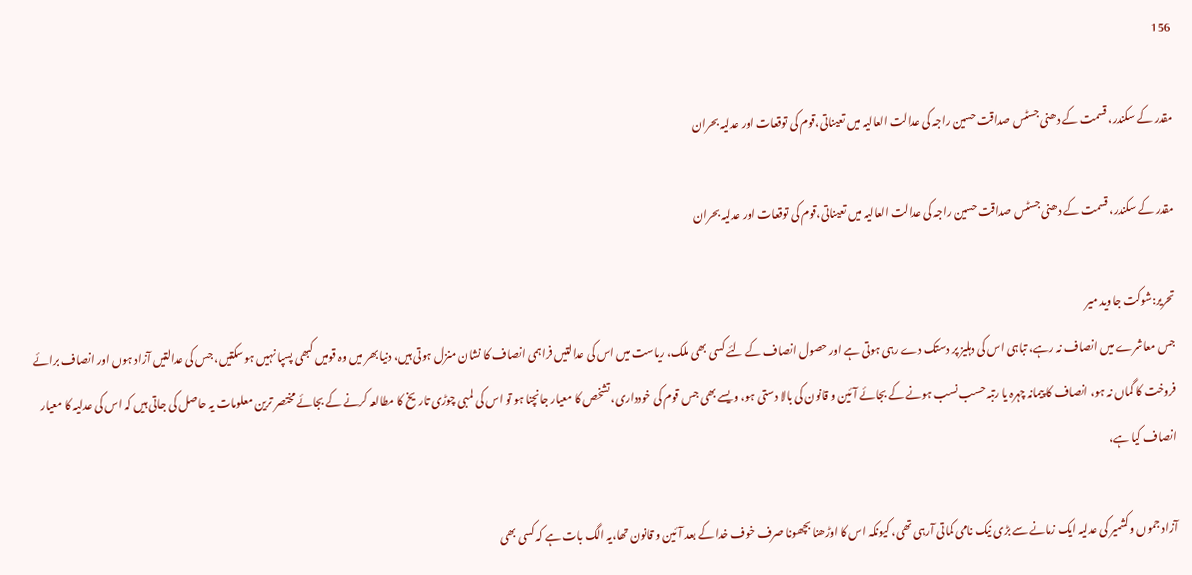156

مقدر کے سکندر، قسمت کے دھنی جسٹس صداقت حسین راجہ کی عدالت العالیہ میں تعیناتی،قوم کی توقعات اور عدلیہ بحران

مقدر کے سکندر، قسمت کے دھنی جسٹس صداقت حسین راجہ کی عدالت العالیہ میں تعیناتی،قوم کی توقعات اور عدلیہ بحران

تحریر:شوکت جاوید میر
جس معاشرے میں انصاف نہ رہے، تباہی اس کی دہلیز پر دستک دے رہی ہوتی ہے اور حصول انصاف کے لئے کسی بھی ملک، ریاست میں اس کی عدالتیں فراہمی انصاف کا نشان منزل ہوتی ہیں، دنیا بھر میں وہ قومیں کبھی پسپا نہیں ہو سکتیں، جس کی عدالتیں آزاد ہوں اور انصاف برائے فروخت کا گماں نہ ہو، انصاف کا پیمانہ چہرہ یا رتبہ حسب نسب ہونے کے بجائے آئین و قانون کی بالا دستی ہو، ویسے بھی جس قوم کی خودداری، تشخص کا معیار جانچنا ہو تو اس کی لمبی چوڑی تاریخ کا مطالعہ کرنے کے بجائے مختصر ترین معلومات یہ حاصل کی جاتی ہیں کہ اس کی عدلیہ کا معیار انصاف کیا ہے،

آزاد جموں وکشمیر کی عدلیہ ایک زمانے سے بڑی نیک نامی کماتی آرہی تھی، کیونکہ اس کا اوڑھنا بچھونا صرف خوف خدا کے بعد آئین و قانون تھا،یہ الگ بات ہے کہ کسی بھی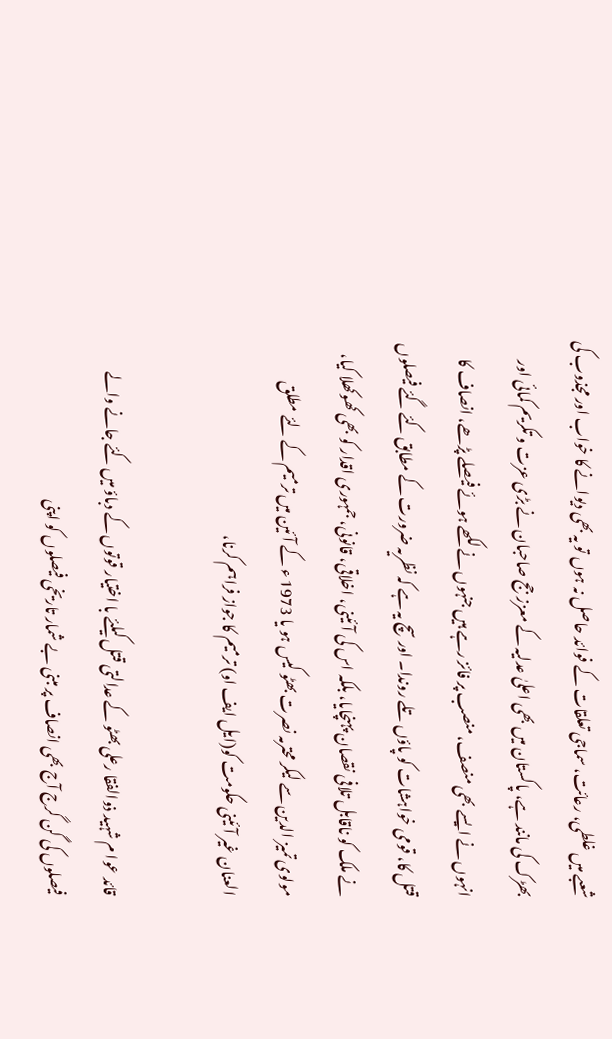شعبے میں غلطی، رعائت، سماجی تعلقات کے فوائد حاصل نہ ہوں تو یہ بھی دیوانے کا خواب اور مجذوب کی بھڑک کی مانند ہے، پاکستان میں بھی اعلیٰ عدلیہ کے معزز جج صاحبان نے بڑی عزت و تکریم کمائی اور انہوں نے ایسے بھی منصف، منصب پر فائز رہے ہیں جنہوں نے لکھے ہوئے فیصلے پڑھے، انصاف کا قتل کا، قومی خواہشات کو پاؤں تلے روندا۔ اور سچ یہ ہے کہ نظریہ ضرورت کے مطابق کئے گئے فیصلوں نے ملک کو ناقابل تلافی نقصان پہنچایا، بلکہ اس کی آئینی، اخلاقی، قانونی، جمہوری اقدار کو بھی کھوکھلا کیا، مولوی تمیز الدین سے لیکر محترمہ نصرت بھٹو کیس ہو یا 1973 ء کے آئین میں ترمیم کے لئے مطلق العنان غیر آئینی حکومت کو(ایل ایف او) ترمیم کا جواز فراہم کرنا،

قائد عوا م شہید ذوالفقا رعلی بھٹو کے عدالتی قتل کیلئے با اختیار قوتوں کے دباؤ میں کئے جانے والے فیصلوں کی گن گرج آج بھی انصاف پر مبنی بے شمار تاریخی فیصلوں کو اپنی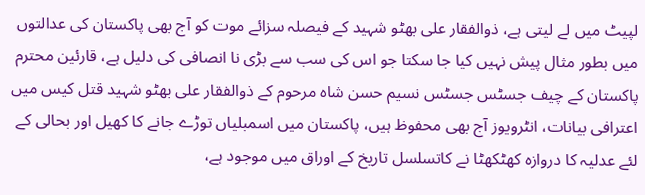لپیٹ میں لے لیتی ہے، ذوالفقار علی بھٹو شہید کے فیصلہ سزائے موت کو آج بھی پاکستان کی عدالتوں میں بطور مثال پیش نہیں کیا جا سکتا جو اس کی سب سے بڑی نا انصافی کی دلیل ہے، قارئین محترم پاکستان کے چیف جسٹس جسٹس نسیم حسن شاہ مرحوم کے ذوالفقار علی بھٹو شہید قتل کیس میں اعترافی بیانات، انٹرویوز آج بھی محفوظ ہیں، پاکستان میں اسمبلیاں توڑے جانے کا کھیل اور بحالی کے لئے عدلیہ کا دروازہ کھٹکھٹا نے کاتسلسل تاریخ کے اوراق میں موجود ہے،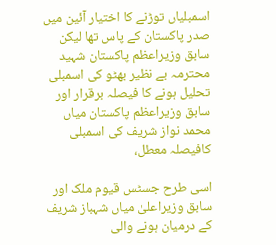اسمبلیاں توڑنے کا اختیار آئین میں صدر پاکستان کے پاس تھا لیکن سابق وزیراعظم پاکستان شہید محترمہ بے نظیر بھٹو کی اسمبلی تحلیل ہونے کا فیصلہ برقرار اور سابق وزیراعظم پاکستان میاں محمد نواز شریف کی اسمبلی کافیصلہ معطل،

اسی طرح جسٹس قیوم ملک اور سابق وزیراعلیٰ میاں شہباز شریف کے درمیان ہونے والی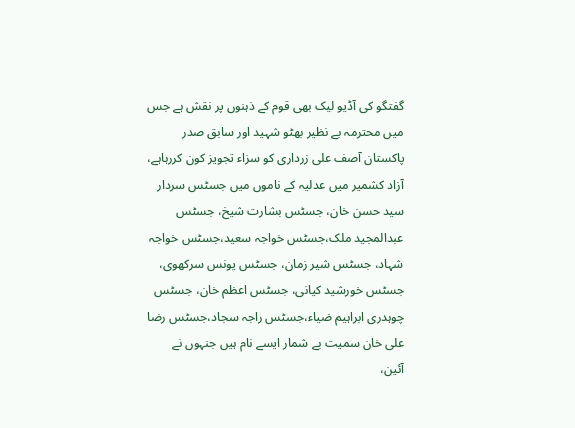گفتگو کی آڈیو لیک بھی قوم کے ذہنوں پر نقش ہے جس میں محترمہ بے نظیر بھٹو شہید اور سابق صدر پاکستان آصف علی زرداری کو سزاء تجویز کون کررہاہے، آزاد کشمیر میں عدلیہ کے ناموں میں جسٹس سردار سید حسن خان، جسٹس بشارت شیخ، جسٹس عبدالمجید ملک،جسٹس خواجہ سعید،جسٹس خواجہ شہاد، جسٹس شیر زمان، جسٹس یونس سرکھوی، جسٹس خورشید کیانی، جسٹس اعظم خان، جسٹس چوہدری ابراہیم ضیاء،جسٹس راجہ سجاد،جسٹس رضا علی خان سمیت بے شمار ایسے نام ہیں جنہوں نے آئین،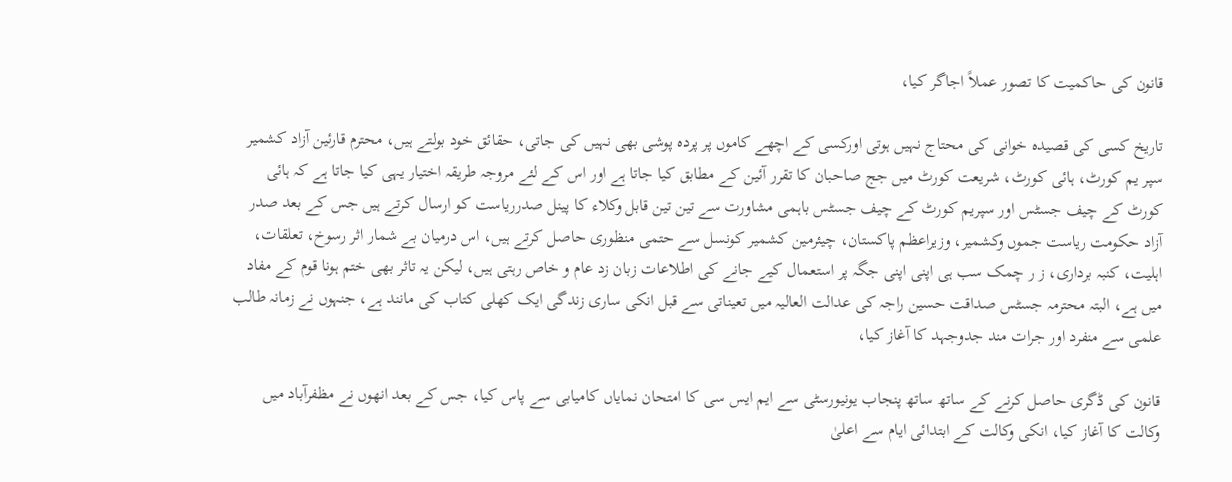قانون کی حاکمیت کا تصور عملاً اجاگر کیا،

تاریخ کسی کی قصیدہ خوانی کی محتاج نہیں ہوتی اورکسی کے اچھے کاموں پر پردہ پوشی بھی نہیں کی جاتی، حقائق خود بولتے ہیں، محترم قارئین آزاد کشمیر سپر یم کورٹ، ہائی کورٹ، شریعت کورٹ میں جج صاحبان کا تقرر آئین کے مطابق کیا جاتا ہے اور اس کے لئے مروجہ طریقہ اختیار یہی کیا جاتا ہے کہ ہائی کورٹ کے چیف جسٹس اور سپریم کورٹ کے چیف جسٹس باہمی مشاورت سے تین تین قابل وکلاء کا پینل صدرریاست کو ارسال کرتے ہیں جس کے بعد صدر آزاد حکومت ریاست جموں وکشمیر، وزیراعظم پاکستان، چیئرمین کشمیر کونسل سے حتمی منظوری حاصل کرتے ہیں، اس درمیان بے شمار اثر رسوخ، تعلقات، اہلیت، کنبہ برداری، ز ر چمک سب ہی اپنی اپنی جگہ پر استعمال کیے جانے کی اطلاعات زبان زد عام و خاص رہتی ہیں، لیکن یہ تاثر بھی ختم ہونا قوم کے مفاد میں ہے، البتہ محترمہ جسٹس صداقت حسین راجہ کی عدالت العالیہ میں تعیناتی سے قبل انکی ساری زندگی ایک کھلی کتاب کی مانند ہے، جنہوں نے زمانہ طالب علمی سے منفرد اور جرات مند جدوجہد کا آغاز کیا،

قانون کی ڈگری حاصل کرنے کے ساتھ ساتھ پنجاب یونیورسٹی سے ایم ایس سی کا امتحان نمایاں کامیابی سے پاس کیا، جس کے بعد انھوں نے مظفرآباد میں وکالت کا آغاز کیا، انکی وکالت کے ابتدائی ایام سے اعلیٰ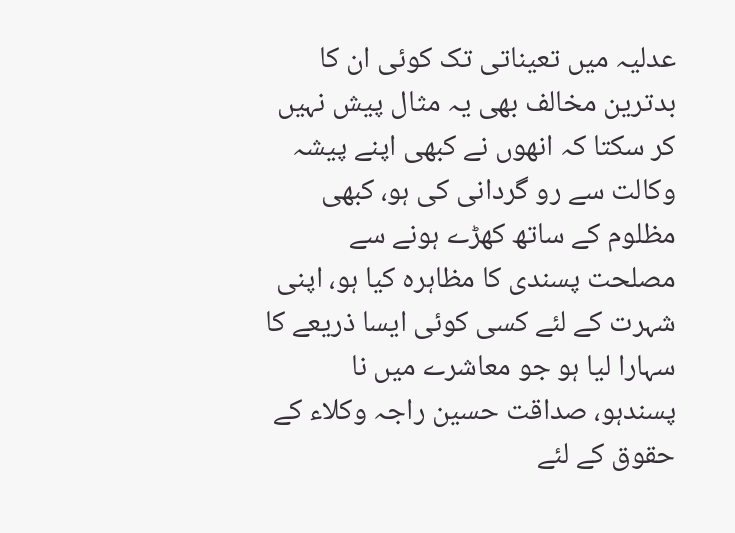عدلیہ میں تعیناتی تک کوئی ان کا بدترین مخالف بھی یہ مثال پیش نہیں کر سکتا کہ انھوں نے کبھی اپنے پیشہ وکالت سے رو گردانی کی ہو، کبھی مظلوم کے ساتھ کھڑے ہونے سے مصلحت پسندی کا مظاہرہ کیا ہو، اپنی شہرت کے لئے کسی کوئی ایسا ذریعے کا سہارا لیا ہو جو معاشرے میں نا پسندہو، صداقت حسین راجہ وکلاء کے حقوق کے لئے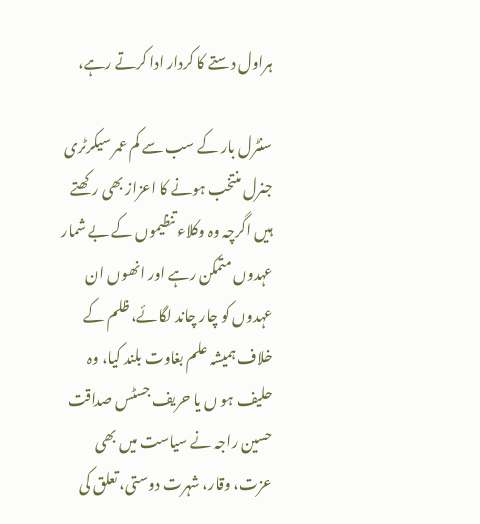ہراول دستے کا کردار ادا کرتے رہے،

سنٹرل بار کے سب سے کم عمر سیکرٹری جنرل منتخب ہونے کا اعزاز بھی رکھتے ہیں اگرچہ وہ وکلاء تنظیموں کے بے شمار عہدوں متمکن رہے اور انھوں ان عہدوں کو چار چاند لگائے، ظلم کے خلاف ہمیشہ علم بغاوت بلند کیا، وہ حلیف ہو ں یا حریف جسٹس صداقت حسین راجہ نے سیاست میں بھی عزت، وقار، شہرت دوستی، تعلق کی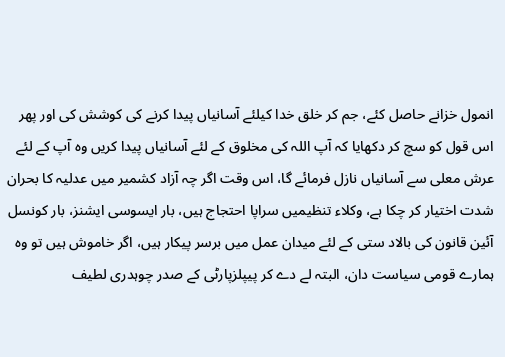انمول خزانے حاصل کئے، جم کر خلق خدا کیلئے آسانیاں پیدا کرنے کی کوشش کی اور پھر اس قول کو سچ کر دکھایا کہ آپ اللہ کی مخلوق کے لئے آسانیاں پیدا کریں وہ آپ کے لئے عرش معلی سے آسانیاں نازل فرمائے گا، اس وقت اگر چہ آزاد کشمیر میں عدلیہ کا بحران شدت اختیار کر چکا ہے، وکلاء تنظیمیں سراپا احتجاج ہیں، بار ایسوسی ایشنز، بار کونسل آئین قانون کی بالاد ستی کے لئے میدان عمل میں برسر پیکار ہیں، اگر خاموش ہیں تو وہ ہمارے قومی سیاست دان، البتہ لے دے کر پیپلزپارٹی کے صدر چوہدری لطیف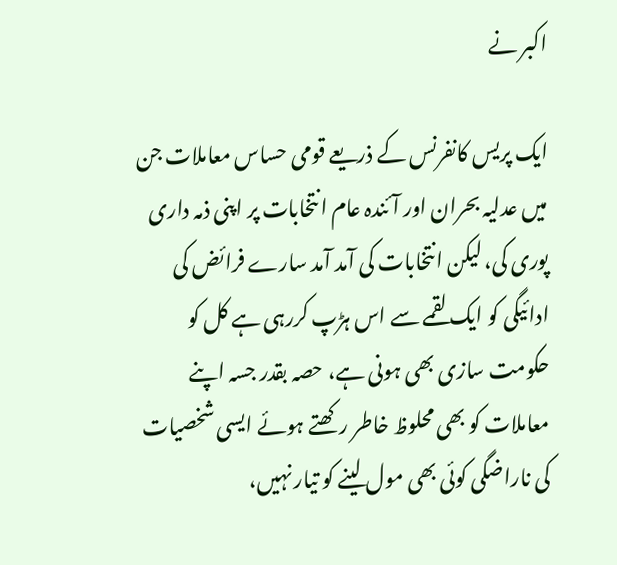اکبر نے

ایک پریس کانفرنس کے ذریعے قومی حساس معاملات جن میں عدلیہ بحران اور آئندہ عام انتخابات پر اپنی ذمہ داری پوری کی، لیکن انتخابات کی آمد آمد سارے فرائض کی ادائیگی کو ایک لقمے سے اس ہڑپ کررہی ہے کل کو حکومت سازی بھی ہونی ہے، حصہ بقدر جسہ اپنے معاملات کو بھی محلوظ خاطر رکھتے ہوئے ایسی شخصیات کی ناراضگی کوئی بھی مول لینے کو تیار نہیں،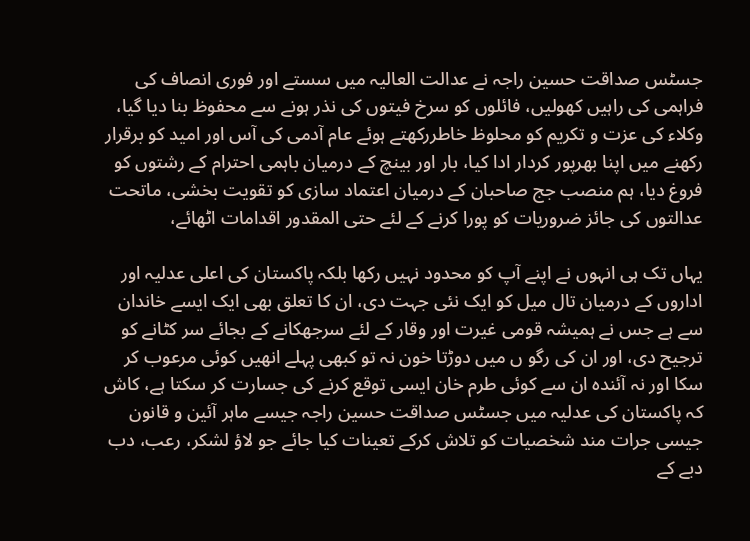جسٹس صداقت حسین راجہ نے عدالت العالیہ میں سستے اور فوری انصاف کی فراہمی کی راہیں کھولیں، فائلوں کو سرخ فیتوں کی نذر ہونے سے محفوظ بنا دیا گیا، وکلاء کی عزت و تکریم کو محلوظ خاطررکھتے ہوئے عام آدمی کی آس اور امید کو برقرار رکھنے میں اپنا بھرپور کردار ادا کیا، بار اور بینچ کے درمیان باہمی احترام کے رشتوں کو فروغ دیا، ہم منصب جج صاحبان کے درمیان اعتماد سازی کو تقویت بخشی، ماتحت عدالتوں کی جائز ضروریات کو پورا کرنے کے لئے حتی المقدور اقدامات اٹھائے،

یہاں تک ہی انہوں نے اپنے آپ کو محدود نہیں رکھا بلکہ پاکستان کی اعلی عدلیہ اور اداروں کے درمیان تال میل کو ایک نئی جہت دی، ان کا تعلق بھی ایک ایسے خاندان سے ہے جس نے ہمیشہ قومی غیرت اور وقار کے لئے سرجھکانے کے بجائے سر کٹانے کو ترجیح دی، اور ان کی رگو ں میں دوڑتا خون نہ تو کبھی پہلے انھیں کوئی مرعوب کر سکا اور نہ آئندہ ان سے کوئی طرم خان ایسی توقع کرنے کی جسارت کر سکتا ہے، کاش کہ پاکستان کی عدلیہ میں جسٹس صداقت حسین راجہ جیسے ماہر آئین و قانون جیسی جرات مند شخصیات کو تلاش کرکے تعینات کیا جائے جو لاؤ لشکر، رعب، دب دبے کے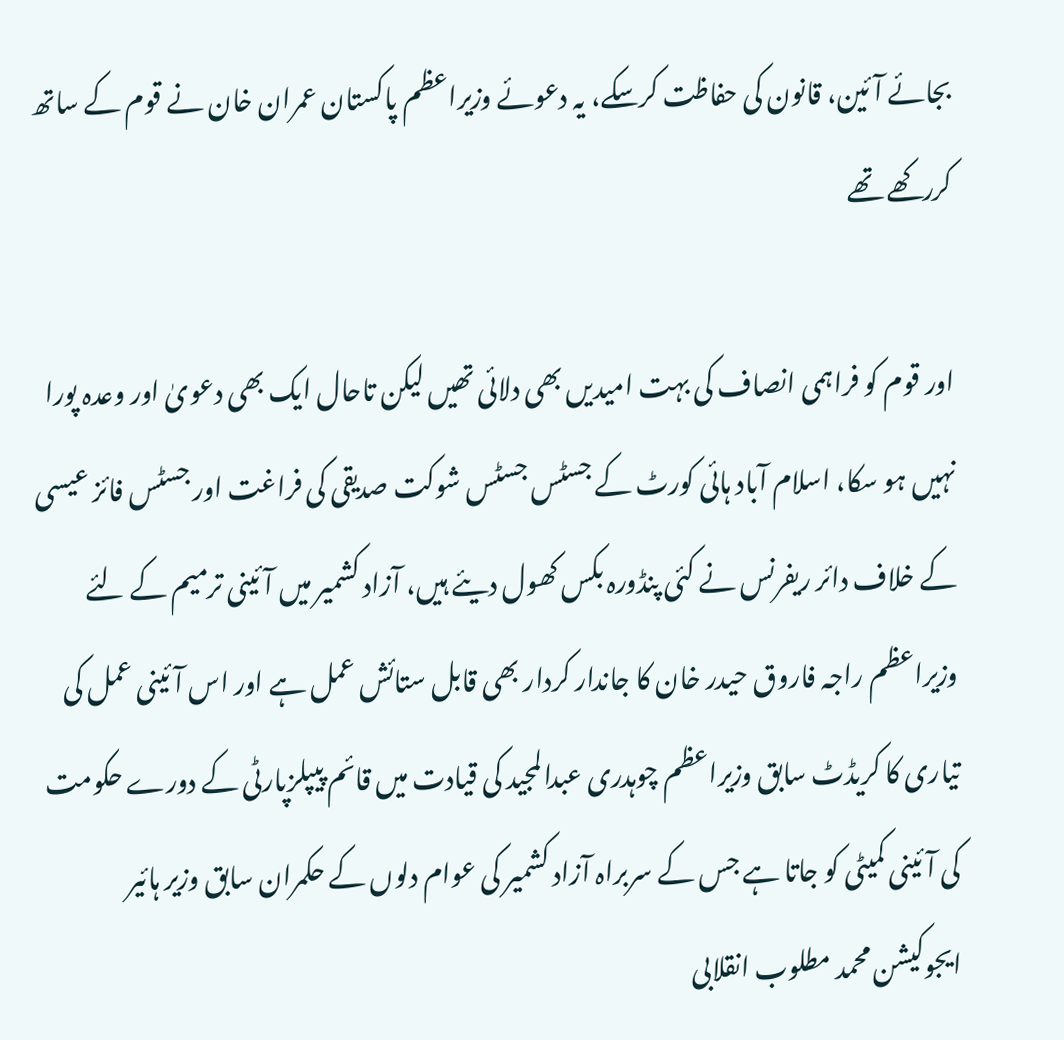بجائے آئین، قانون کی حفاظت کرسکے، یہ دعوئے وزیراعظم پاکستان عمران خان نے قوم کے ساتھ کررکھے تھے

اور قوم کو فراہمی انصاف کی بہت امیدیں بھی دلائی تھیں لیکن تاحال ایک بھی دعویٰ اور وعدہ پورا نہیں ہو سکا، اسلام آباد ہائی کورٹ کے جسٹس جسٹس شوکت صدیقی کی فراغت اور جسٹس فائز عیسی کے خلاف دائر ریفرنس نے کئی پنڈورہ بکس کھول دیئے ہیں، آزاد کشمیر میں آئینی ترمیم کے لئے وزیراعظم راجہ فاروق حیدر خان کا جاندار کردار بھی قابل ستائش عمل ہے اور اس آئینی عمل کی تیاری کا کریڈٹ سابق وزیراعظم چوہدری عبدالمجید کی قیادت میں قائم پیپلزپارٹی کے دورے حکومت کی آئینی کمیٹی کو جاتا ہے جس کے سربراہ آزاد کشمیر کی عوام دلوں کے حکمران سابق وزیر ہائیر ایجوکیشن محمد مطلوب انقلابی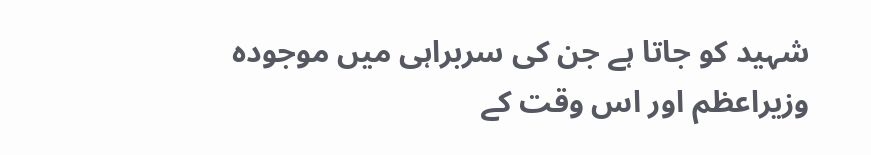شہید کو جاتا ہے جن کی سربراہی میں موجودہ وزیراعظم اور اس وقت کے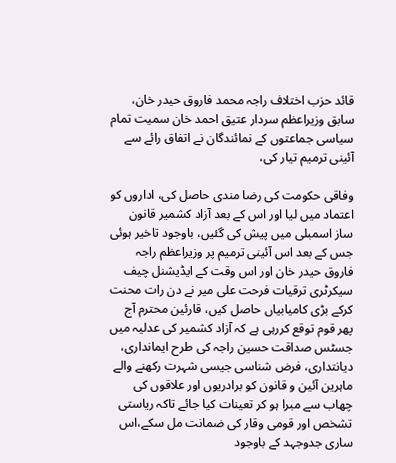قائد حزب اختلاف راجہ محمد فاروق حیدر خان، سابق وزیراعظم سردار عتیق احمد خان سمیت تمام سیاسی جماعتوں کے نمائندگان نے اتفاق رائے سے آئینی ترمیم تیار کی،

وفاقی حکومت کی رضا مندی حاصل کی، اداروں کو اعتماد میں لیا اور اس کے بعد آزاد کشمیر قانون ساز اسمبلی میں پیش کی گئیں، باوجود تاخیر ہوئی جس کے بعد اس آئینی ترمیم پر وزیراعظم راجہ فاروق حیدر خان اور اس وقت کے ایڈیشنل چیف سیکرٹری ترقیات فرحت علی میر نے دن رات محنت کرکے بڑی کامیابیاں حاصل کیں، قارئین محترم آج پھر قوم توقع کررہی ہے کہ آزاد کشمیر کی عدلیہ میں جسٹس صداقت حسین راجہ کی طرح ایمانداری، دیانتداری، فرض شناسی جیسی شہرت رکھنے والے ماہرین آئین و قانون کو برادریوں اور علاقوں کی چھاب سے مبرا ہو کر تعینات کیا جائے تاکہ ریاستی تشخص اور قومی وقار کی ضمانت مل سکے،اس ساری جدوجہد کے باوجود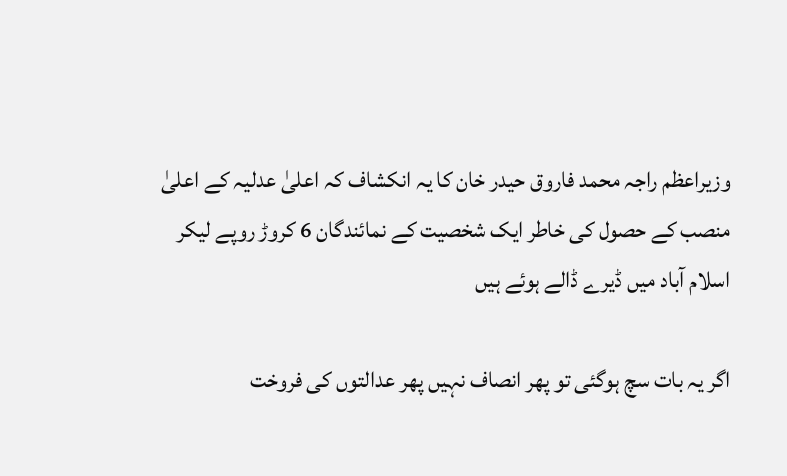وزیراعظم راجہ محمد فاروق حیدر خان کا یہ انکشاف کہ اعلیٰ عدلیہ کے اعلیٰ منصب کے حصول کی خاطر ایک شخصیت کے نمائندگان 6 کروڑ روپے لیکر اسلام آباد میں ڈیرے ڈالے ہوئے ہیں

اگر یہ بات سچ ہوگئی تو پھر انصاف نہیں پھر عدالتوں کی فروخت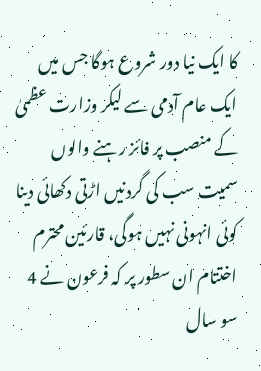کا ایک نیا دور شروع ہوگا جس میں ایک عام آدمی سے لیکر وزارت عظمیٰ کے منصب پر فائز رہنے والوں سمیت سب کی گردنیں اڑتی دکھائی دینا کوئی انہونی نہیں ہوگی، قارئین محترم اختتام ان سطور پر کہ فرعون نے 4 سو سال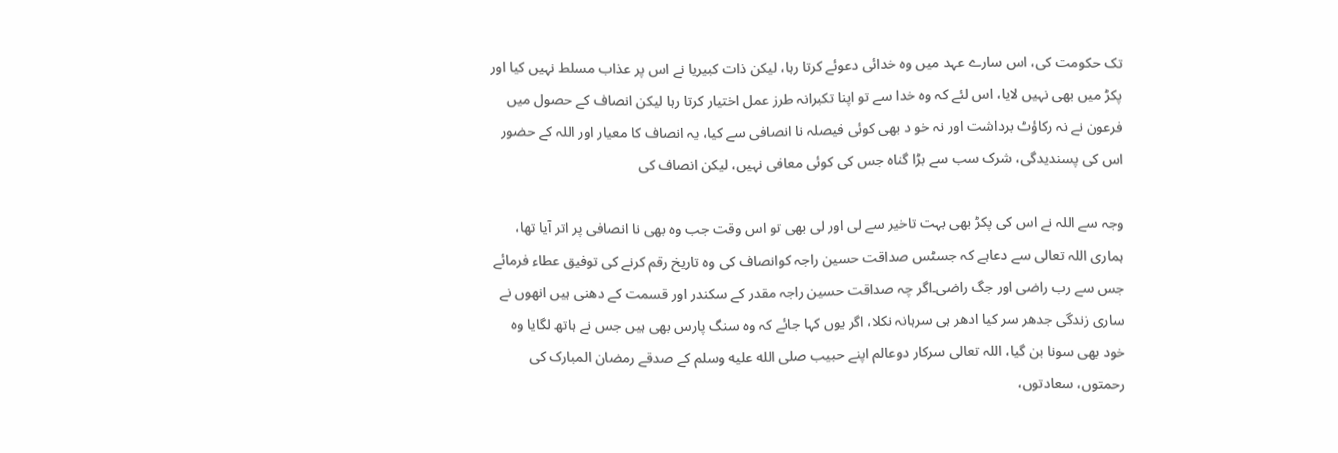تک حکومت کی، اس سارے عہد میں وہ خدائی دعوئے کرتا رہا، لیکن ذات کبیریا نے اس پر عذاب مسلط نہیں کیا اور پکڑ میں بھی نہیں لایا، اس لئے کہ وہ خدا سے تو اپنا تکبرانہ طرز عمل اختیار کرتا رہا لیکن انصاف کے حصول میں فرعون نے نہ رکاؤٹ برداشت اور نہ خو د بھی کوئی فیصلہ نا انصافی سے کیا، یہ انصاف کا معیار اور اللہ کے حضور اس کی پسندیدگی، شرک سب سے بڑا گناہ جس کی کوئی معافی نہیں، لیکن انصاف کی

وجہ سے اللہ نے اس کی پکڑ بھی بہت تاخیر سے لی اور لی بھی تو اس وقت جب وہ بھی نا انصافی پر اتر آیا تھا، ہماری اللہ تعالی سے دعاہے کہ جسٹس صداقت حسین راجہ کوانصاف کی وہ تاریخ رقم کرنے کی توفیق عطاء فرمائے جس سے رب راضی اور جگ راضی۔اگر چہ صداقت حسین راجہ مقدر کے سکندر اور قسمت کے دھنی ہیں انھوں نے ساری زندگی جدھر سر کیا ادھر ہی سرہانہ نکلا، اگر یوں کہا جائے کہ وہ سنگ پارس بھی ہیں جس نے ہاتھ لگایا وہ خود بھی سونا بن گیا، اللہ تعالی سرکار دوعالم اپنے حبیب صلى الله عليه وسلم کے صدقے رمضان المبارک کی رحمتوں، سعادتوں،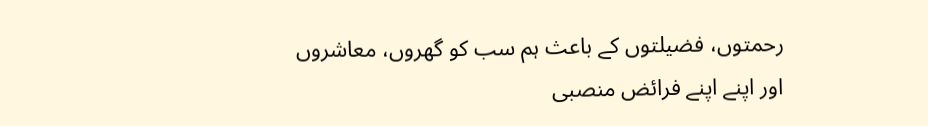رحمتوں، فضیلتوں کے باعث ہم سب کو گھروں، معاشروں اور اپنے اپنے فرائض منصبی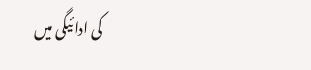کی ادائیگی میں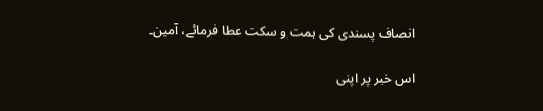انصاف پسندی کی ہمت و سکت عطا فرمائے، آمین۔

اس خبر پر اپنی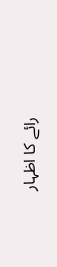رائے کا اظہار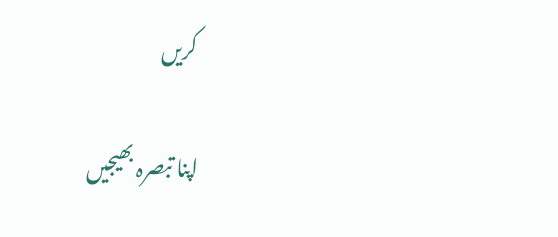کریں

اپنا تبصرہ بھیجیں